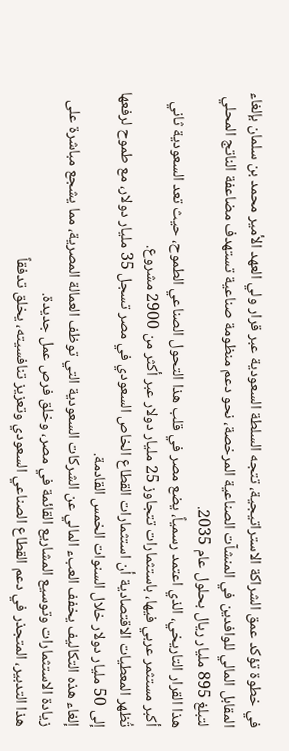في خطوة تؤكد عمق الشراكة الاستراتيجية، تتجه السلطة السعودية عبر قرار ولي العهد الأمير محمد بن سلمان بإلغاء المقابل المالي للوافدين في المنشآت الصناعية المرخصة، نحو دعم منظومة صناعية تستهدف مضاعفة الناتج المحلي لتبلغ 895 مليار ريال بحلول عام 2035.
هذا القرار التاريخي، الذي اعتمد رسمياً، يضع مصر في قلب هذا التحول الصناعي الطموح، حيث تعد السعودية ثاني أكبر مستثمر عربي فيها، باستثمارات تتجاوز 25 مليار دولار عبر أكثر من 2900 مشروع.
تُظهر المعطيات الاقتصادية أن استثمارات القطاع الخاص السعودي في مصر تسجل 35 مليار دولار، مع طموح لرفعها إلى 50 مليار دولار خلال السنوات الخمس القادمة.
إلغاء هذه التكاليف يخفف العبء المالي عن الشركات السعودية التي توظف العمالة المصرية، مما يشجع مباشرة على زيادة الاستثمارات وتوسيع المشاريع القائمة في مصر، وخلق فرص عمل جديدة.
هذا التدبير، المتجذر في دعم القطاع الصناعي السعودي وتعزيز تنافسيته، يخلق تدفقاً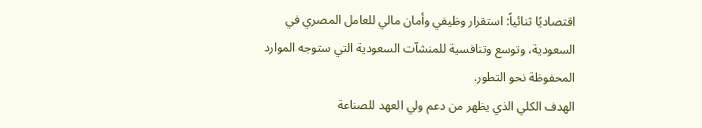اقتصاديًا ثنائياً: استقرار وظيفي وأمان مالي للعامل المصري في السعودية، وتوسع وتنافسية للمنشآت السعودية التي ستوجه الموارد المحفوظة نحو التطور.
الهدف الكلي الذي يظهر من دعم ولي العهد للصناعة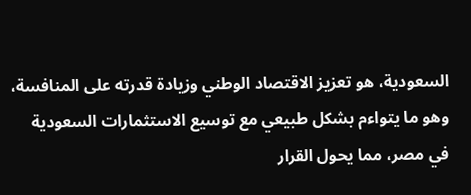السعودية، هو تعزيز الاقتصاد الوطني وزيادة قدرته على المنافسة، وهو ما يتواءم بشكل طبيعي مع توسيع الاستثمارات السعودية في مصر، مما يحول القرار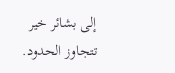إلى بشائر خير تتجاوز الحدود.